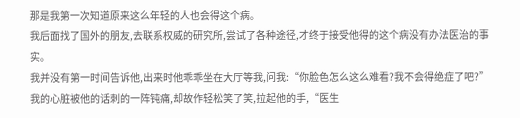那是我第一次知道原来这么年轻的人也会得这个病。
我后面找了国外的朋友,去联系权威的研究所,尝试了各种途径,才终于接受他得的这个病没有办法医治的事实。
我并没有第一时间告诉他,出来时他乖乖坐在大厅等我,问我:“你脸色怎么这么难看?我不会得绝症了吧?”
我的心脏被他的话刺的一阵钝痛,却故作轻松笑了笑,拉起他的手,“医生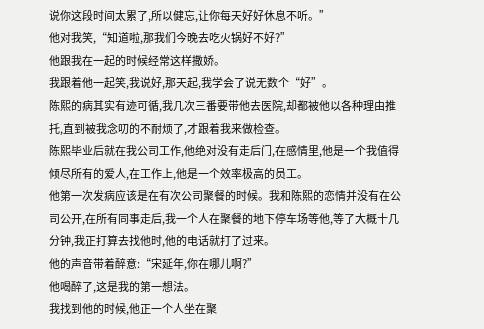说你这段时间太累了,所以健忘,让你每天好好休息不听。”
他对我笑,“知道啦,那我们今晚去吃火锅好不好?”
他跟我在一起的时候经常这样撒娇。
我跟着他一起笑,我说好,那天起,我学会了说无数个“好”。
陈熙的病其实有迹可循,我几次三番要带他去医院,却都被他以各种理由推托,直到被我念叨的不耐烦了,才跟着我来做检查。
陈熙毕业后就在我公司工作,他绝对没有走后门,在感情里,他是一个我值得倾尽所有的爱人,在工作上,他是一个效率极高的员工。
他第一次发病应该是在有次公司聚餐的时候。我和陈熙的恋情并没有在公司公开,在所有同事走后,我一个人在聚餐的地下停车场等他,等了大概十几分钟,我正打算去找他时,他的电话就打了过来。
他的声音带着醉意:“宋延年,你在哪儿啊?”
他喝醉了,这是我的第一想法。
我找到他的时候,他正一个人坐在聚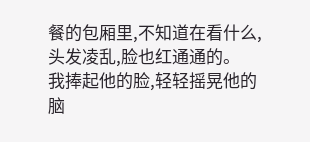餐的包厢里,不知道在看什么,头发凌乱,脸也红通通的。
我捧起他的脸,轻轻摇晃他的脑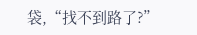袋,“找不到路了?”